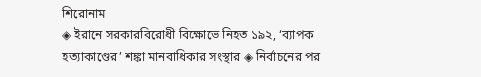শিরোনাম
◈ ইরানে সরকারবিরোধী বিক্ষোভে নিহত ১৯২, ‘ব্যাপক হত্যাকাণ্ডের’ শঙ্কা মানবাধিকার সংস্থার ◈ নির্বাচনের পর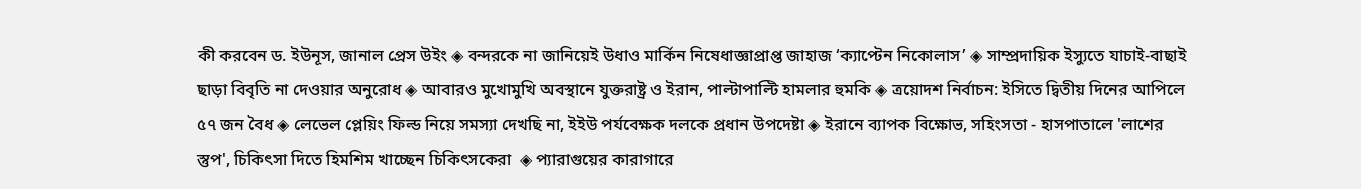কী করবেন ড. ইউনূস, জানাল প্রেস উইং ◈ বন্দরকে না জানিয়েই উধাও মার্কিন নিষেধাজ্ঞাপ্রাপ্ত জাহাজ ‘ক্যাপ্টেন নিকোলাস’ ◈ সাম্প্রদায়িক ইস্যুতে যাচাই-বাছাই ছাড়া বিবৃতি না দেওয়ার অনুরোধ ◈ আবারও মুখোমুখি অবস্থানে যুক্তরাষ্ট্র ও ইরান, পাল্টাপাল্টি হামলার হুমকি ◈ ত্রয়োদশ নির্বাচন: ইসিতে দ্বিতীয় দিনের আপিলে ৫৭ জন বৈধ ◈ লেভেল প্লেয়িং ফিল্ড নিয়ে সমস্যা দেখছি না, ইইউ পর্যবেক্ষক দলকে প্রধান উপদেষ্টা ◈ ইরানে ব্যাপক বিক্ষোভ, সহিংসতা - হাসপাতালে 'লাশের স্তুপ', চিকিৎসা দিতে হিমশিম খাচ্ছেন চিকিৎসকেরা  ◈ প‌্যারাগু‌য়ের কারাগারে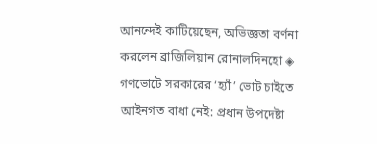আন‌ন্দেই কা‌টি‌য়ে‌ছেন, অভিজ্ঞতা বর্ণনা কর‌লেন ব্রা‌জি‌লিয়ান রোনালদিনহো ◈ গণভোটে সরকারের ‘হ্যাঁ’ ভোট চাইতে আইনগত বাধা নেই: প্রধান উপদেষ্টা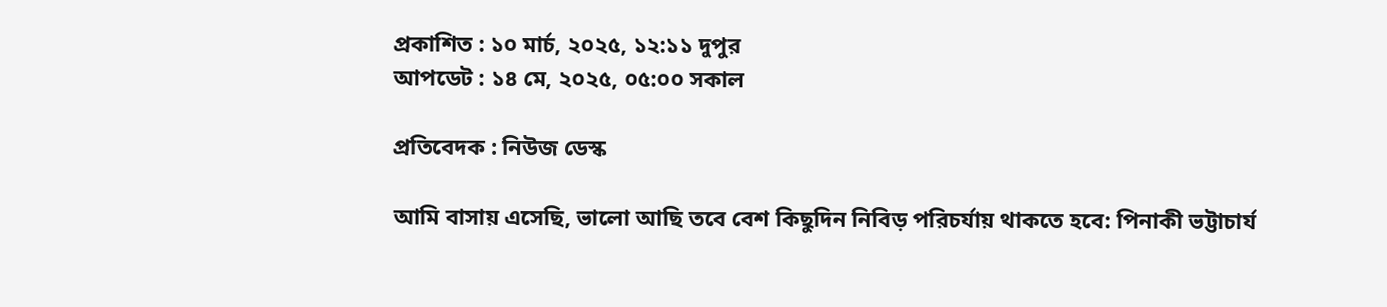প্রকাশিত : ১০ মার্চ, ২০২৫, ১২:১১ দুপুর
আপডেট : ১৪ মে, ২০২৫, ০৫:০০ সকাল

প্রতিবেদক : নিউজ ডেস্ক

আমি বাসায় এসেছি, ভালো আছি তবে বেশ কিছুদিন নিবিড় পরিচর্যায় থাকতে হবে: পিনাকী ভট্টাচার্য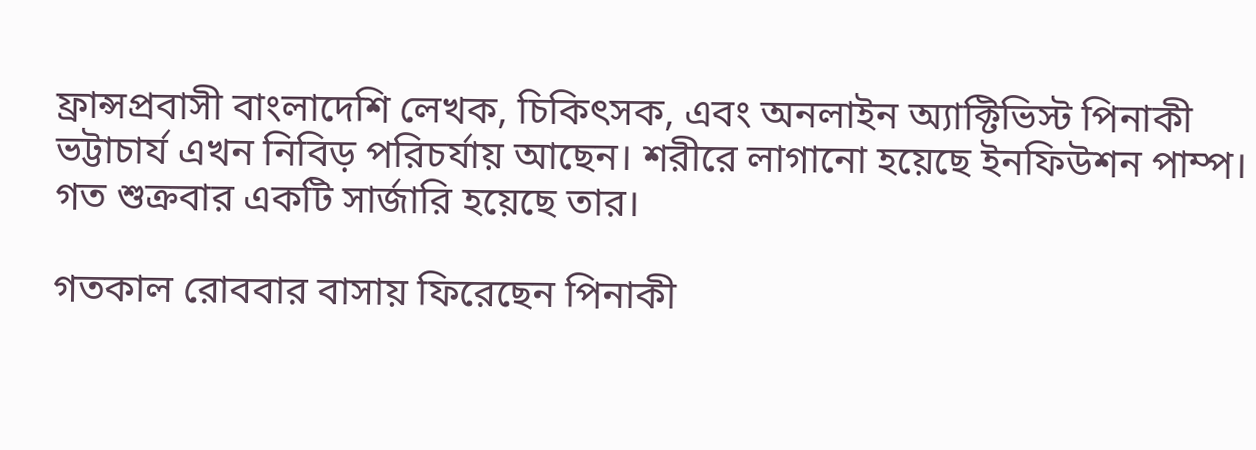ফ্রান্সপ্রবাসী বাংলাদেশি লেখক, চিকিৎসক, এবং অনলাইন অ্যাক্টিভিস্ট পিনাকী ভট্টাচার্য এখন নিবিড় পরিচর্যায় আছেন। শরীরে লাগানো হয়েছে ইনফিউশন পাম্প। গত শুক্রবার একটি সার্জারি হয়েছে তার।

গতকাল রোববার বাসায় ফিরেছেন পিনাকী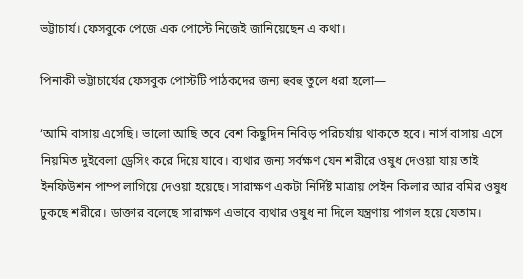ভট্টাচার্য। ফেসবুকে পেজে এক পোস্টে নিজেই জানিয়েছেন এ কথা।

পিনাকী ভট্টাচার্যের ফেসবুক পোস্টটি পাঠকদের জন্য হুবহু তুলে ধরা হলো—

‘আমি বাসায় এসেছি। ভালো আছি তবে বেশ কিছুদিন নিবিড় পরিচর্যায় থাকতে হবে। নার্স বাসায় এসে নিয়মিত দুইবেলা ড্রেসিং করে দিয়ে যাবে। ব্যথার জন্য সর্বক্ষণ যেন শরীরে ওষুধ দেওয়া যায় তাই ইনফিউশন পাম্প লাগিয়ে দেওয়া হয়েছে। সারাক্ষণ একটা নির্দিষ্ট মাত্রায় পেইন কিলার আর বমির ওষুধ ঢুকছে শরীরে। ডাক্তার বলেছে সারাক্ষণ এভাবে ব্যথার ওষুধ না দিলে যন্ত্রণায় পাগল হয়ে যেতাম।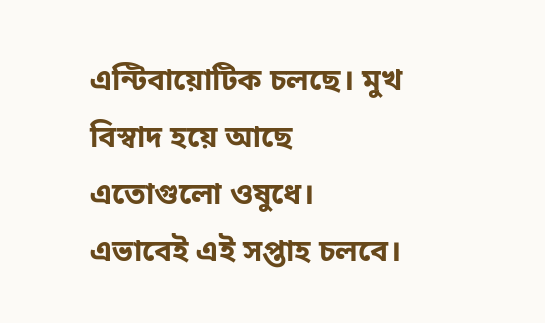এন্টিবায়োটিক চলছে। মুখ বিস্বাদ হয়ে আছে এতোগুলো ওষুধে। এভাবেই এই সপ্তাহ চলবে।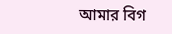আমার বিগ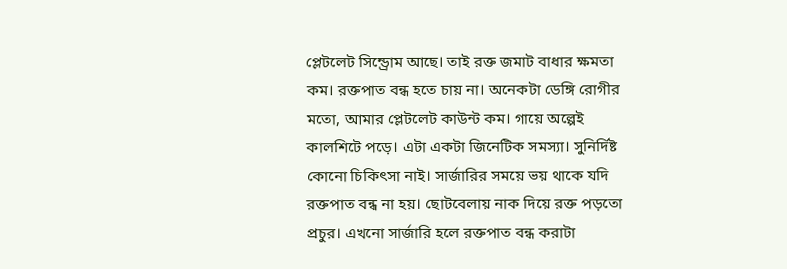প্লেটলেট সিন্ড্রোম আছে। তাই রক্ত জমাট বাধার ক্ষমতা কম। রক্তপাত বন্ধ হতে চায় না। অনেকটা ডেঙ্গি রোগীর মতো, আমার প্লেটলেট কাউন্ট কম। গায়ে অল্পেই কালশিটে পড়ে। এটা একটা জিনেটিক সমস্যা। সুনির্দিষ্ট কোনো চিকিৎসা নাই। সার্জারির সময়ে ভয় থাকে যদি রক্তপাত বন্ধ না হয়। ছোটবেলায় নাক দিয়ে রক্ত পড়তো প্রচুর। এখনো সার্জারি হলে রক্তপাত বন্ধ করাটা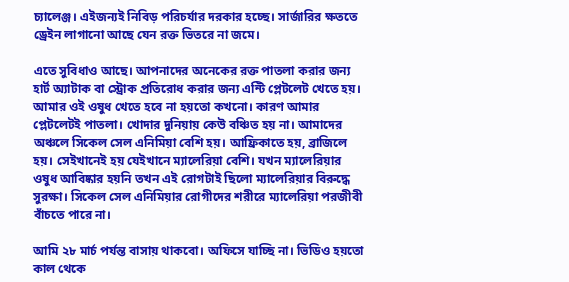চ্যালেঞ্জ। এইজন্যই নিবিড় পরিচর্যার দরকার হচ্ছে। সার্জারির ক্ষততে ড্রেইন লাগানো আছে যেন রক্ত ভিতরে না জমে।

এতে সুবিধাও আছে। আপনাদের অনেকের রক্ত পাতলা করার জন্য হার্ট অ্যাটাক বা স্ট্রোক প্রতিরোধ করার জন্য এন্টি প্লেটলেট খেতে হয়। আমার ওই ওষুধ খেতে হবে না হয়তো কখনো। কারণ আমার প্লেটলেটই পাতলা। খোদার দুনিয়ায় কেউ বঞ্চিত হয় না। আমাদের অঞ্চলে সিকেল সেল এনিমিয়া বেশি হয়। আফ্রিকাতে হয়, ব্রাজিলে হয়। সেইখানেই হয় যেইখানে ম্যালেরিয়া বেশি। যখন ম্যালেরিয়ার ওষুধ আবিষ্কার হয়নি তখন এই রোগটাই ছিলো ম্যালেরিয়ার বিরুদ্ধে সুরক্ষা। সিকেল সেল এনিমিয়ার রোগীদের শরীরে ম্যালেরিয়া পরজীবী বাঁচতে পারে না।

আমি ২৮ মার্চ পর্যন্ত বাসায় থাকবো। অফিসে যাচ্ছি না। ভিডিও হয়তো কাল থেকে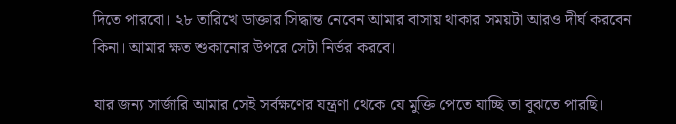দিতে পারবো। ২৮ তারিখে ডাক্তার সিদ্ধান্ত নেবেন আমার বাসায় থাকার সময়টা আরও দীর্ঘ করবেন কিনা। আমার ক্ষত শুকানোর উপরে সেটা নির্ভর করবে।

যার জন্য সার্জারি আমার সেই সর্বক্ষণের যন্ত্রণা থেকে যে মুক্তি পেতে যাচ্ছি তা বুঝতে পারছি।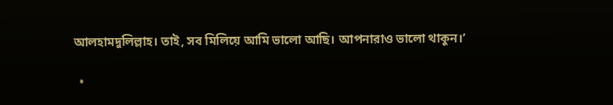আলহামদুলিল্লাহ। তাই, সব মিলিয়ে আমি ভালো আছি। আপনারাও ভালো থাকুন।’

  •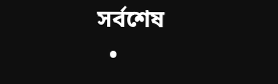সর্বশেষ
  •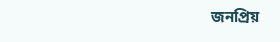জনপ্রিয়